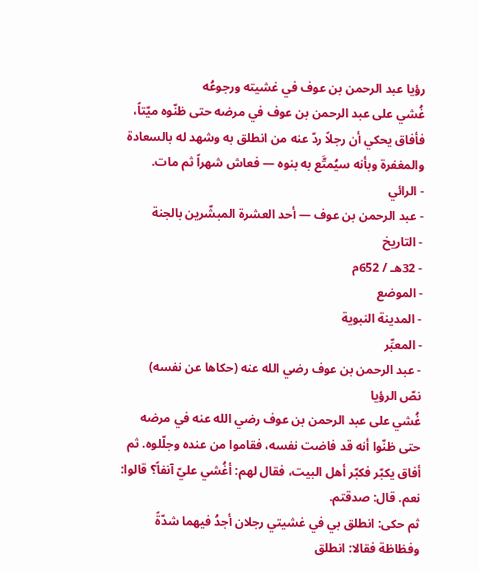رؤيا عبد الرحمن بن عوف في غشيته ورجوعُه
غُشي على عبد الرحمن بن عوف في مرضه حتى ظنّوه ميّتاً، فأفاق يحكي أن رجلاً ردّ عنه من انطلق به وشهد له بالسعادة والمغفرة وبأنه سيُمتَّع به بنوه — فعاش شهراً ثم مات.
- الرائي
- عبد الرحمن بن عوف — أحد العشرة المبشّرين بالجنة
- التاريخ
- 32هـ / 652م
- الموضع
- المدينة النبوية
- المعبِّر
- عبد الرحمن بن عوف رضي الله عنه (حكاها عن نفسه)
نصّ الرؤيا
غُشي على عبد الرحمن بن عوف رضي الله عنه في مرضه حتى ظنّوا أنه قد فاضت نفسه، فقاموا من عنده وجلّلوه. ثم أفاق يكبّر فكبّر أهل البيت، فقال لهم: أغُشي عليّ آنفاً؟ قالوا: نعم. قال: صدقتم.
ثم حكى: انطلق بي في غشيتي رجلان أجدُ فيهما شدّةً وفظاظة فقالا: انطلق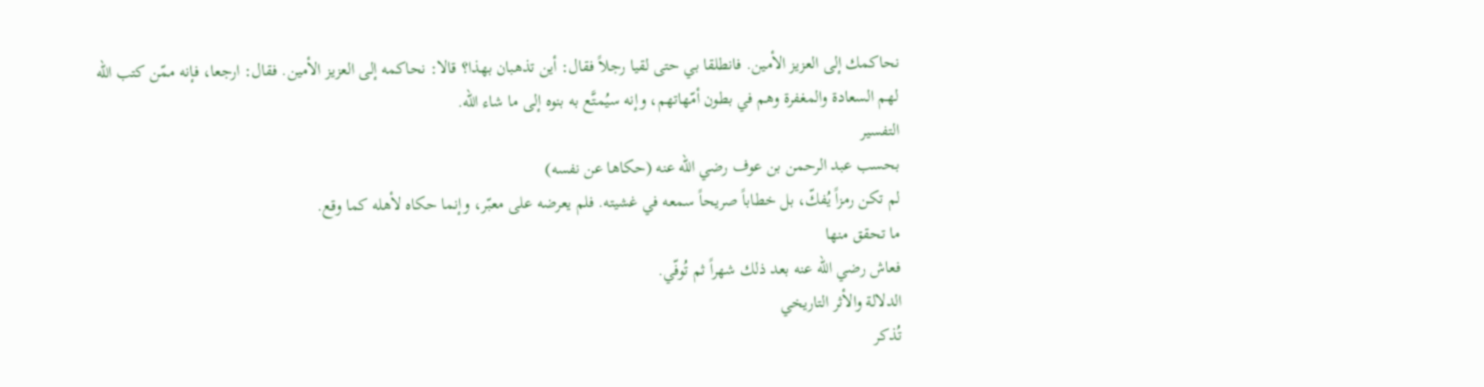نحاكمك إلى العزيز الأمين. فانطلقا بي حتى لقيا رجلاً فقال: أين تذهبان بهذا؟ قالا: نحاكمه إلى العزيز الأمين. فقال: ارجعا، فإنه ممّن كتب الله لهم السعادة والمغفرة وهم في بطون أمّهاتهم، وإنه سيُمتَّع به بنوه إلى ما شاء الله.
التفسير
بحسب عبد الرحمن بن عوف رضي الله عنه (حكاها عن نفسه)
لم تكن رمزاً يُفكّ، بل خطاباً صريحاً سمعه في غشيته. فلم يعرضه على معبّر، وإنما حكاه لأهله كما وقع.
ما تحقق منها
فعاش رضي الله عنه بعد ذلك شهراً ثم تُوفّي.
الدلالة والأثر التاريخي
تُذكر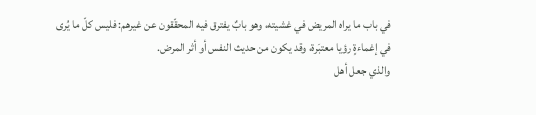في باب ما يراه المريض في غشيته، وهو بابٌ يفترق فيه المحقّقون عن غيرهم: فليس كلّ ما يُرى في إغماءةٍ رؤيا معتبَرة، وقد يكون من حديث النفس أو أثر المرض.
والذي جعل أهل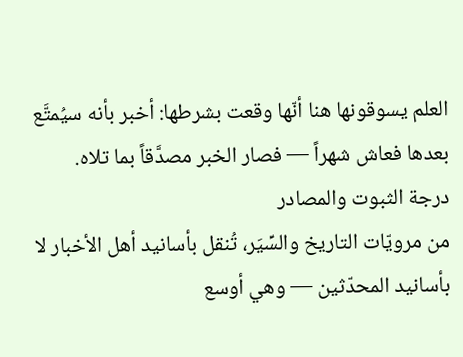العلم يسوقونها هنا أنّها وقعت بشرطها: أخبر بأنه سيُمتَّع بعدها فعاش شهراً — فصار الخبر مصدَّقاً بما تلاه.
درجة الثبوت والمصادر
من مرويّات التاريخ والسِّيَر، تُنقل بأسانيد أهل الأخبار لا بأسانيد المحدّثين — وهي أوسع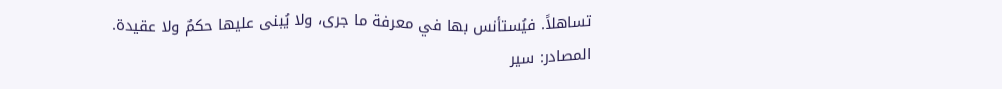تساهلاً. فيُستأنس بها في معرفة ما جرى، ولا يُبنى عليها حكمٌ ولا عقيدة.
المصادر: سير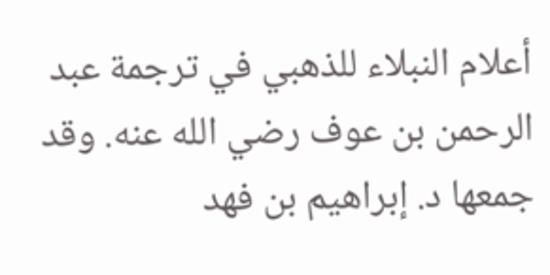أعلام النبلاء للذهبي في ترجمة عبد الرحمن بن عوف رضي الله عنه. وقد جمعها د. إبراهيم بن فهد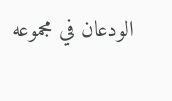الودعان في مجموعه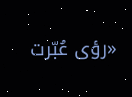«رؤى عُبّرت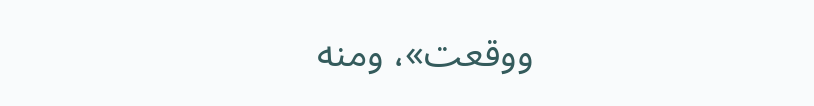ووقعت»، ومنه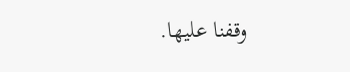وقفنا عليها.